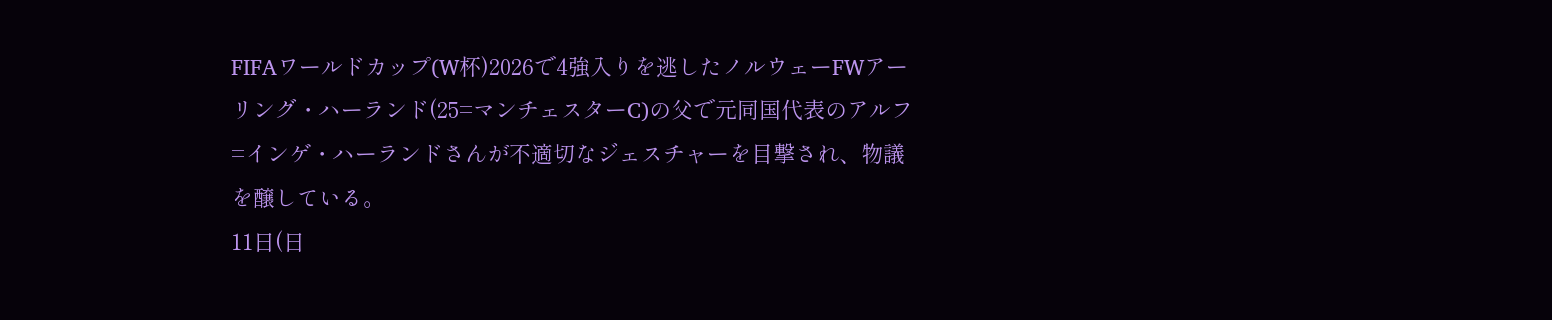FIFAワールドカップ(W杯)2026で4強入りを逃したノルウェーFWアーリング・ハーランド(25=マンチェスターC)の父で元同国代表のアルフ=インゲ・ハーランドさんが不適切なジェスチャーを目撃され、物議を醸している。
11日(日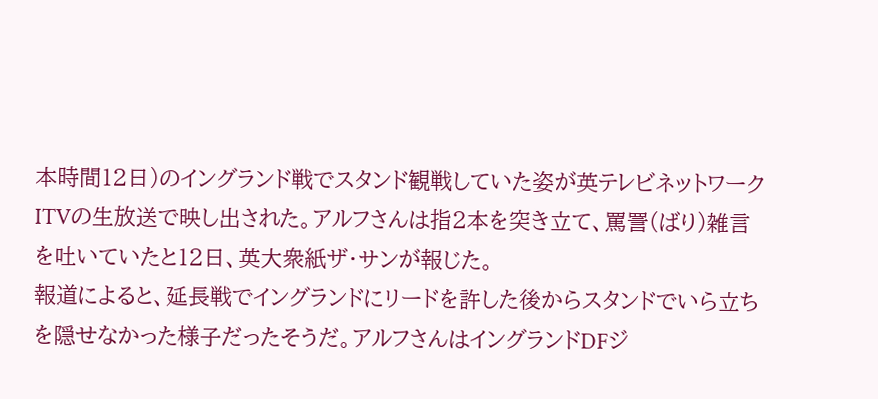本時間12日)のイングランド戦でスタンド観戦していた姿が英テレビネットワークITVの生放送で映し出された。アルフさんは指2本を突き立て、罵詈(ばり)雑言を吐いていたと12日、英大衆紙ザ・サンが報じた。
報道によると、延長戦でイングランドにリードを許した後からスタンドでいら立ちを隠せなかった様子だったそうだ。アルフさんはイングランドDFジ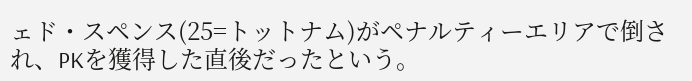ェド・スペンス(25=トットナム)がペナルティーエリアで倒され、PKを獲得した直後だったという。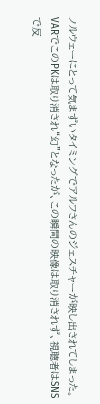ノルウェーにとって気まずいタイミングでアルフさんのジェスチャーが映し出されてしまった。
VARでこのPKは取り消され“幻”となったが、この瞬間の映像は取り消されず、視聴者はSNSで反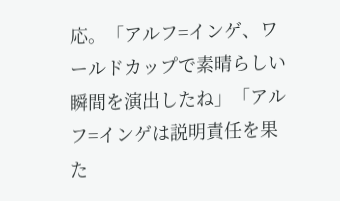応。「アルフ=インゲ、ワールドカップで素晴らしい瞬間を演出したね」「アルフ=インゲは説明責任を果た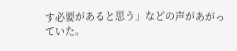す必要があると思う」などの声があがっていた。